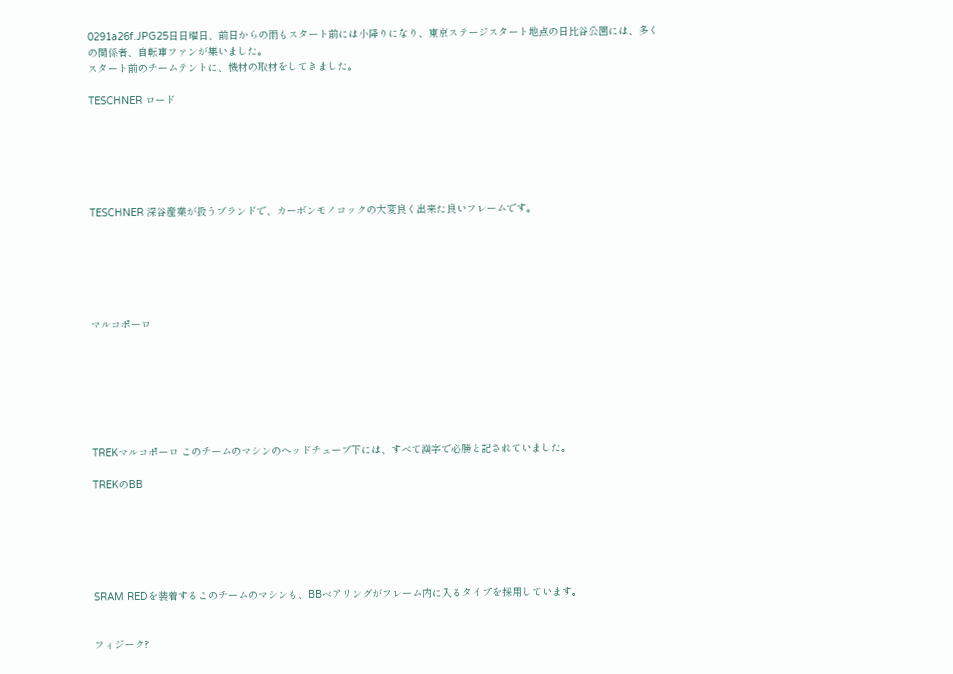0291a26f.JPG25日日曜日、前日からの雨もスタート前には小降りになり、東京ステージスタート地点の日比谷公園には、多くの関係者、自転車ファンが集いました。
スタート前のチームテントに、機材の取材をしてきました。

TESCHNER ロード






TESCHNER 深谷産業が扱うブランドで、カーボンモノコックの大変良く出来た良いフレームです。






マルコポーロ







TREKマルコポーロ このチームのマシンのヘッドチューブ下には、すべて漢字で必勝と記されていました。

TREKのBB






SRAM REDを装着するこのチームのマシンも、BBベアリングがフレーム内に入るタイプを採用しています。


フィジーク?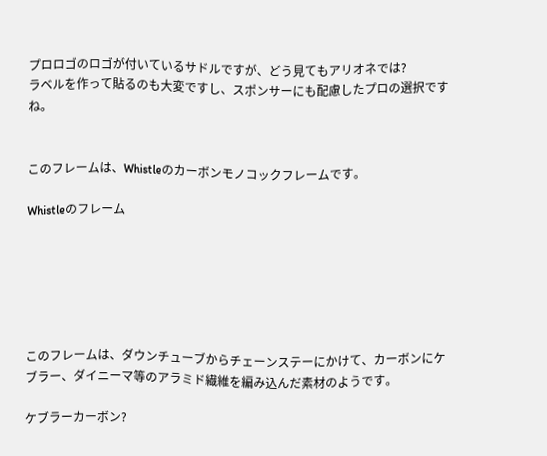プロロゴのロゴが付いているサドルですが、どう見てもアリオネでは?
ラベルを作って貼るのも大変ですし、スポンサーにも配慮したプロの選択ですね。


このフレームは、Whistleのカーボンモノコックフレームです。

Whistleのフレーム






このフレームは、ダウンチューブからチェーンステーにかけて、カーボンにケブラー、ダイニーマ等のアラミド繊維を編み込んだ素材のようです。

ケブラーカーボン?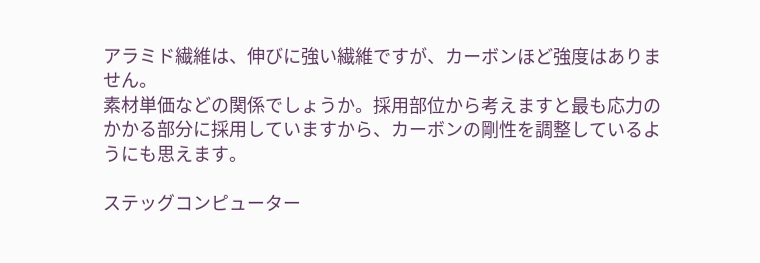アラミド繊維は、伸びに強い繊維ですが、カーボンほど強度はありません。
素材単価などの関係でしょうか。採用部位から考えますと最も応力のかかる部分に採用していますから、カーボンの剛性を調整しているようにも思えます。

ステッグコンピューター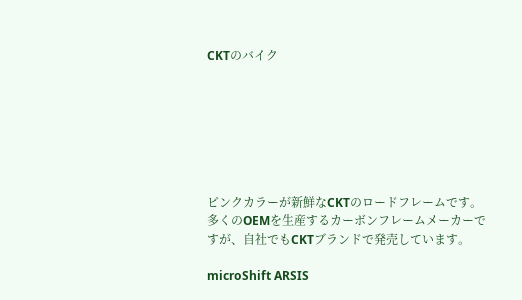CKTのバイク







ピンクカラーが新鮮なCKTのロードフレームです。
多くのOEMを生産するカーボンフレームメーカーですが、自社でもCKTブランドで発売しています。

microShift ARSIS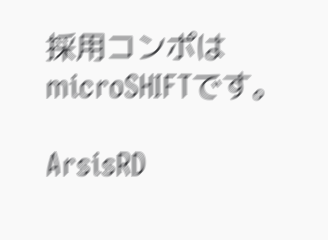採用コンポはmicroSHIFTです。

ArsisRD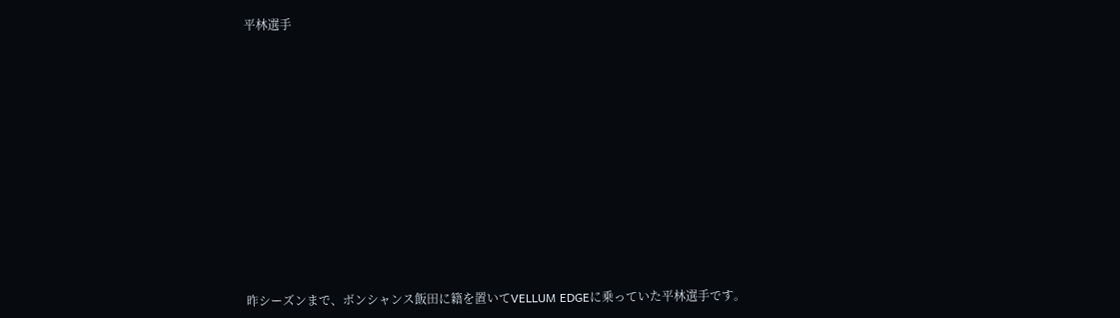平林選手














昨シーズンまで、ボンシャンス飯田に籍を置いてVELLUM EDGEに乗っていた平林選手です。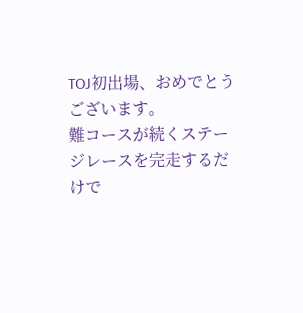TOJ初出場、おめでとうございます。
難コースが続くステージレースを完走するだけで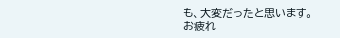も、大変だったと思います。
お疲れ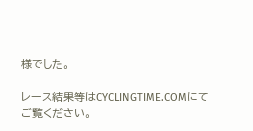様でした。

レース結果等はCYCLINGTIME.COMにてご覧ください。